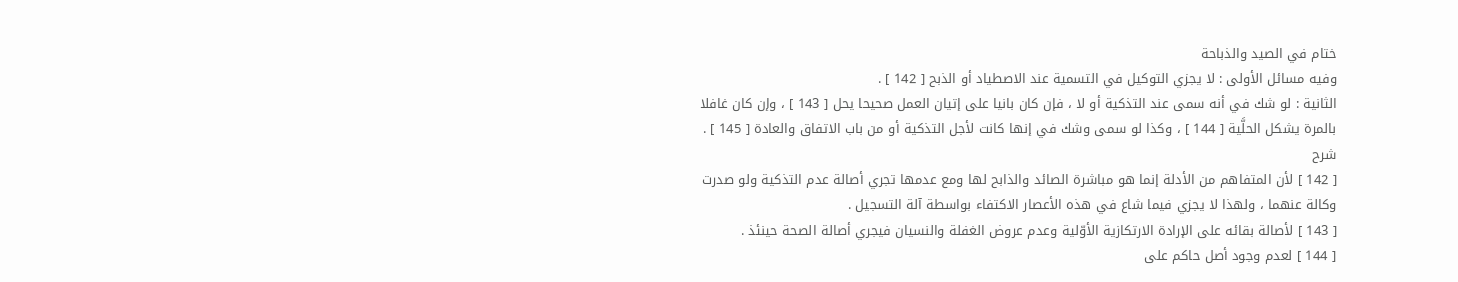ختام في الصيد والذباحة
وفيه مسائل الأولى : لا يجزي التوكيل في التسمية عند الاصطياد أو الذبح [ 142 ] .
الثانية : لو شك في أنه سمى عند التذكية أو لا ، فإن كان بانيا على إتيان العمل صحيحا يحل [ 143 ] ، وإن كان غافلا بالمرة يشكل الحلَّية [ 144 ] ، وكذا لو سمى وشك في إنها كانت لأجل التذكية أو من باب الاتفاق والعادة [ 145 ] .
شرح
[ 142 ] لأن المتفاهم من الأدلة إنما هو مباشرة الصائد والذابح لها ومع عدمها تجري أصالة عدم التذكية ولو صدرت وكالة عنهما ، ولهذا لا يجزي فيما شاع في هذه الأعصار الاكتفاء بواسطة آلة التسجيل .
[ 143 ] لأصالة بقائه على الإرادة الارتكازية الأوّلية وعدم عروض الغفلة والنسيان فيجري أصالة الصحة حينئذ .
[ 144 ] لعدم وجود أصل حاكم على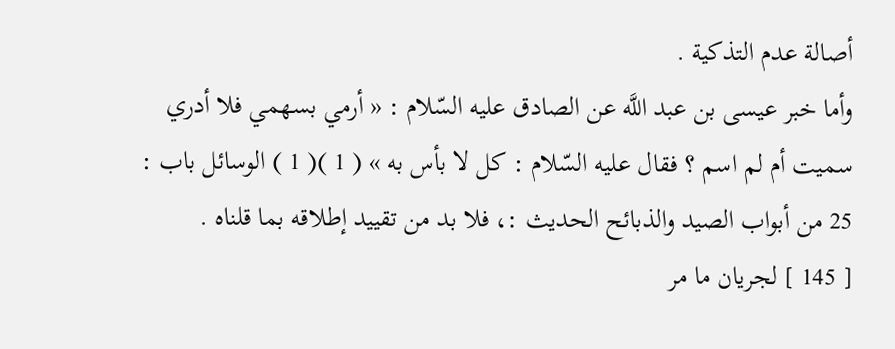أصالة عدم التذكية .
وأما خبر عيسى بن عبد اللَّه عن الصادق عليه السّلام : « أرمي بسهمي فلا أدري سميت أم لم اسم ؟ فقال عليه السّلام : كل لا بأس به » ( 1 )( 1 ) الوسائل باب : 25 من أبواب الصيد والذبائح الحديث :، فلا بد من تقييد إطلاقه بما قلناه .
[ 145 ] لجريان ما مر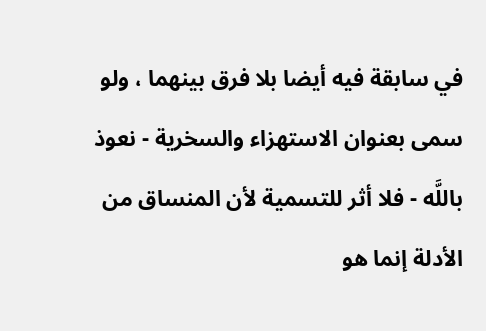في سابقة فيه أيضا بلا فرق بينهما ، ولو سمى بعنوان الاستهزاء والسخرية - نعوذ باللَّه - فلا أثر للتسمية لأن المنساق من الأدلة إنما هو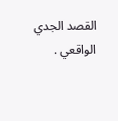القصد الجدي الواقعي .